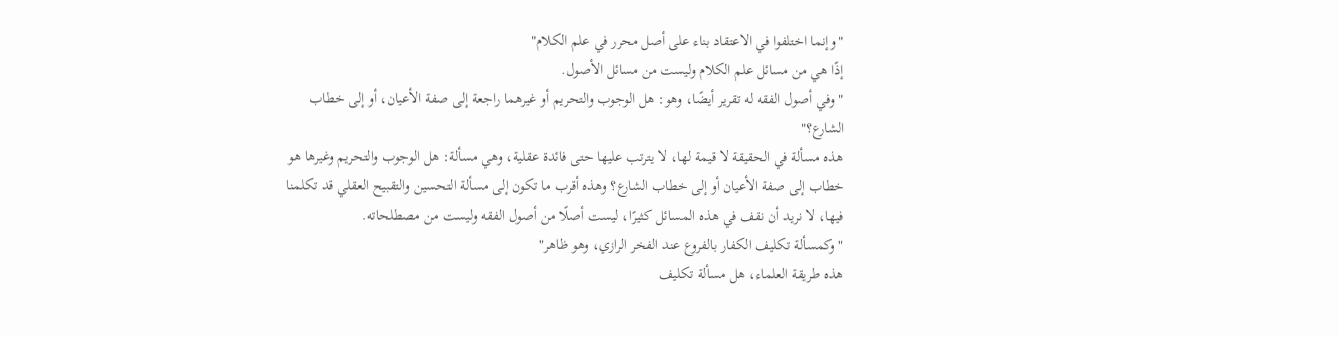"وإنما اختلفوا في الاعتقاد بناء على أصل محرر في علم الكلام"
إذًا هي من مسائل علم الكلام وليست من مسائل الأصول.
"وفي أصول الفقه له تقرير أيضًا، وهو: هل الوجوب والتحريم أو غيرهما راجعة إلى صفة الأعيان، أو إلى خطاب الشارع؟"
هذه مسألة في الحقيقة لا قيمة لها، لا يترتب عليها حتى فائدة عقلية، وهي مسألة: هل الوجوب والتحريم وغيرها هو خطاب إلى صفة الأعيان أو إلى خطاب الشارع؟ وهذه أقرب ما تكون إلى مسألة التحسين والتقبيح العقلي قد تكلمنا فيها، لا نريد أن نقف في هذه المسائل كثيرًا، ليست أصلًا من أصول الفقه وليست من مصطلحاته.
"وكمسألة تكليف الكفار بالفروع عند الفخر الرازي، وهو ظاهر"
هذه طريقة العلماء، هل مسألة تكليف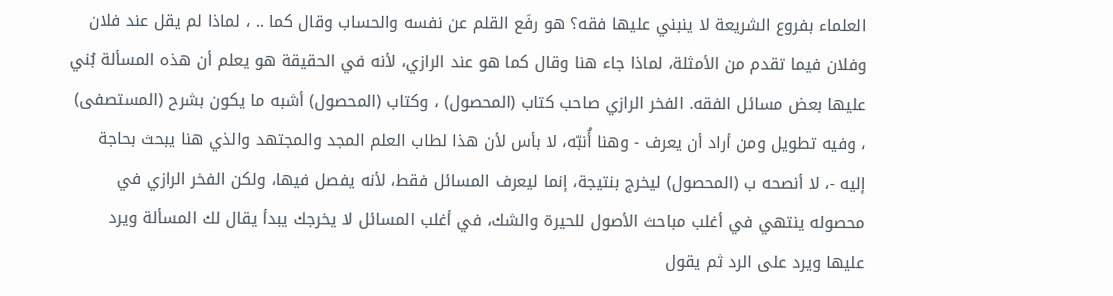العلماء بفروع الشريعة لا ينبني عليها فقه؟ هو رفَع القلم عن نفسه والحساب وقال كما .. ، لماذا لم يقل عند فلان وفلان فيما تقدم من الأمثلة، لماذا جاء هنا وقال كما هو عند الرازي، لأنه في الحقيقة هو يعلم أن هذه المسألة بُني عليها بعض مسائل الفقه. الفخر الرازي صاحب كتاب (المحصول) ، وكتاب (المحصول) أشبه ما يكون بشرح (المستصفى) ، وفيه تطويل ومن أراد أن يعرف - وهنا أُنبّه، لا بأس لأن هذا لطاب العلم المجد والمجتهد والذي هنا يبحث بحاجة إليه -، لا أنصحه ب (المحصول) ليخرج بنتيجة، إنما ليعرف المسائل فقط، لأنه يفصل فيها، ولكن الفخر الرازي في محصوله ينتهي في أغلب مباحث الأصول للحيرة والشك، في أغلب المسائل لا يخرجك يبدأ يقال لك المسألة ويرد عليها ويرد على الرد ثم يقول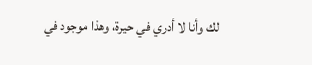لك وأنا لا أدري في حيرة، وهذا موجود في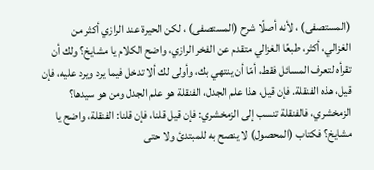(المستصفى) ، لأنه أصلًا شرح (المستصفى) ، لكن الحيرة عند الرازي أكثر من الغزالي، أكثر، طبعًا الغزالي متقدم عن الفخر الرازي، واضح الكلام يا مشايخ؟ ولك أن تقرأه لتعرف المسائل فقط، أمّا أن ينتهي بك، وأولى لك ألا تدخل فيما يرد ويرد عليه، فإن قيل، هذه الفنقلة. فإن قيل، هذا علم الجدل، الفنقلة هو علم الجدل ومن هو سيدها؟ الزمخشري، فالفنقلة تنسب إلى الزمخشري: فإن قيل قلنا، فإن قلنا: الفنقلة، واضح يا مشايخ؟ فكتاب (المحصول) لا ينصح به للمبتدئ ولا حتى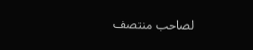لصاحب منتصف